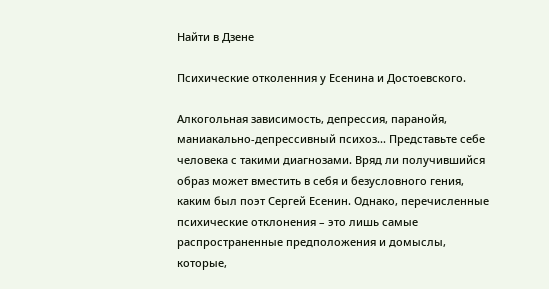Найти в Дзене

Психические отколенния у Есенина и Достоевского.

Алкогольная зависимость, депрессия, паранойя, маниакально-депрессивный психоз... Представьте себе человека с такими диагнозами. Вряд ли получившийся образ может вместить в себя и безусловного гения, каким был поэт Сергей Есенин. Однако, перечисленные психические отклонения – это лишь самые распространенные предположения и домыслы, которые,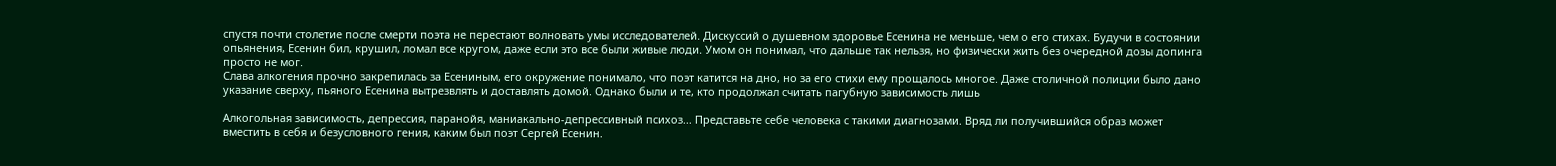спустя почти столетие после смерти поэта не перестают волновать умы исследователей. Дискуссий о душевном здоровье Есенина не меньше, чем о его стихах. Будучи в состоянии опьянения, Есенин бил, крушил, ломал все кругом, даже если это все были живые люди. Умом он понимал, что дальше так нельзя, но физически жить без очередной дозы допинга просто не мог.
Слава алкогения прочно закрепилась за Есениным, его окружение понимало, что поэт катится на дно, но за его стихи ему прощалось многое. Даже столичной полиции было дано указание сверху, пьяного Есенина вытрезвлять и доставлять домой. Однако были и те, кто продолжал считать пагубную зависимость лишь

Алкогольная зависимость, депрессия, паранойя, маниакально-депрессивный психоз... Представьте себе человека с такими диагнозами. Вряд ли получившийся образ может вместить в себя и безусловного гения, каким был поэт Сергей Есенин.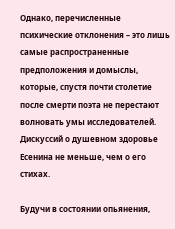Однако, перечисленные психические отклонения – это лишь самые распространенные предположения и домыслы, которые, спустя почти столетие после смерти поэта не перестают волновать умы исследователей. Дискуссий о душевном здоровье Есенина не меньше, чем о его стихах.

Будучи в состоянии опьянения,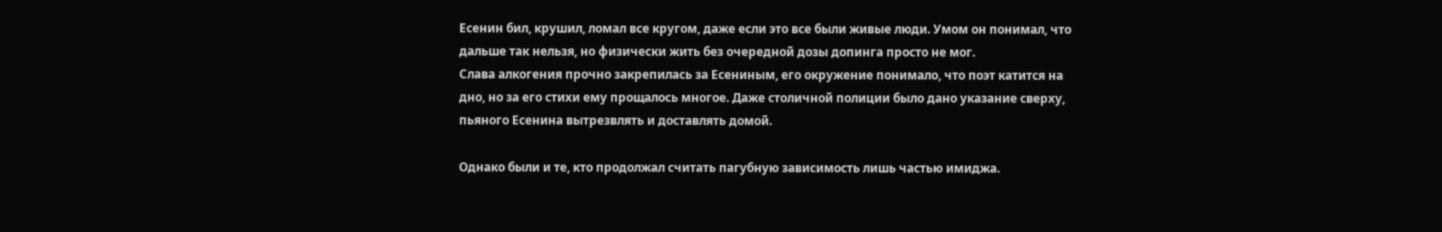Есенин бил, крушил, ломал все кругом, даже если это все были живые люди. Умом он понимал, что дальше так нельзя, но физически жить без очередной дозы допинга просто не мог.
Слава алкогения прочно закрепилась за Есениным, его окружение понимало, что поэт катится на дно, но за его стихи ему прощалось многое. Даже столичной полиции было дано указание сверху, пьяного Есенина вытрезвлять и доставлять домой.

Однако были и те, кто продолжал считать пагубную зависимость лишь частью имиджа.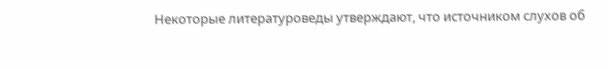Некоторые литературоведы утверждают, что источником слухов об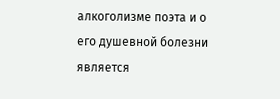алкоголизме поэта и о его душевной болезни является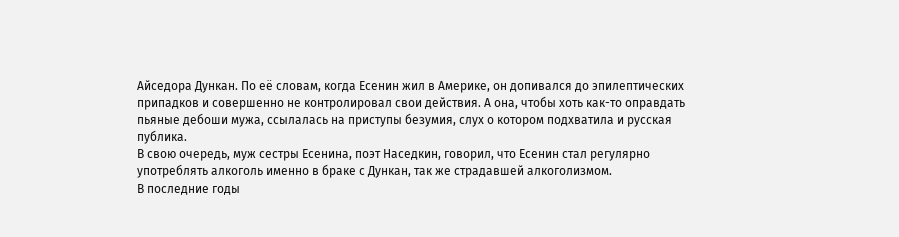Айседора Дункан. По её словам, когда Есенин жил в Америке, он допивался до эпилептических припадков и совершенно не контролировал свои действия. А она, чтобы хоть как-то оправдать пьяные дебоши мужа, ссылалась на приступы безумия, слух о котором подхватила и русская публика.
В свою очередь, муж сестры Есенина, поэт Наседкин, говорил, что Есенин стал регулярно употреблять алкоголь именно в браке с Дункан, так же страдавшей алкоголизмом.
В последние годы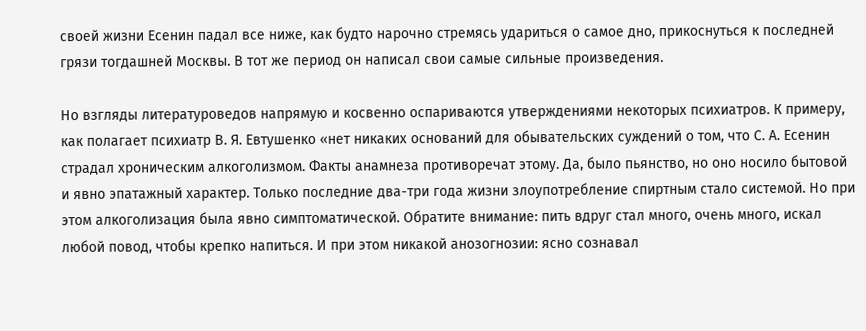своей жизни Есенин падал все ниже, как будто нарочно стремясь удариться о самое дно, прикоснуться к последней грязи тогдашней Москвы. В тот же период он написал свои самые сильные произведения.

Но взгляды литературоведов напрямую и косвенно оспариваются утверждениями некоторых психиатров. К примеру, как полагает психиатр В. Я. Евтушенко «нет никаких оснований для обывательских суждений о том, что С. А. Есенин страдал хроническим алкоголизмом. Факты анамнеза противоречат этому. Да, было пьянство, но оно носило бытовой и явно эпатажный характер. Только последние два-три года жизни злоупотребление спиртным стало системой. Но при этом алкоголизация была явно симптоматической. Обратите внимание: пить вдруг стал много, очень много, искал любой повод, чтобы крепко напиться. И при этом никакой анозогнозии: ясно сознавал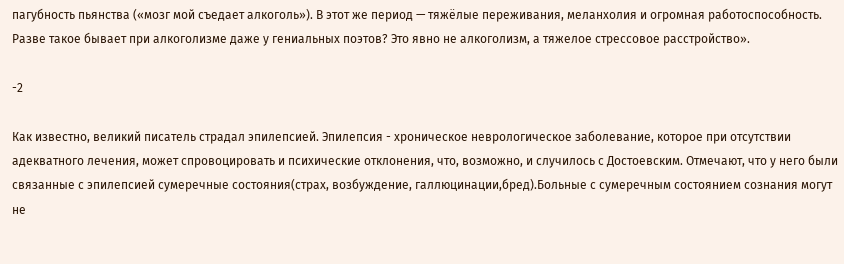пагубность пьянства («мозг мой съедает алкоголь»). В этот же период — тяжёлые переживания, меланхолия и огромная работоспособность. Разве такое бывает при алкоголизме даже у гениальных поэтов? Это явно не алкоголизм, а тяжелое стрессовое расстройство».

-2

Как известно, великий писатель страдал эпилепсией. Эпилепсия - хроническое неврологическое заболевание, которое при отсутствии адекватного лечения, может спровоцировать и психические отклонения, что, возможно, и случилось с Достоевским. Отмечают, что у него были связанные с эпилепсией сумеречные состояния(страх, возбуждение, галлюцинации,бред).Больные с сумеречным состоянием сознания могут не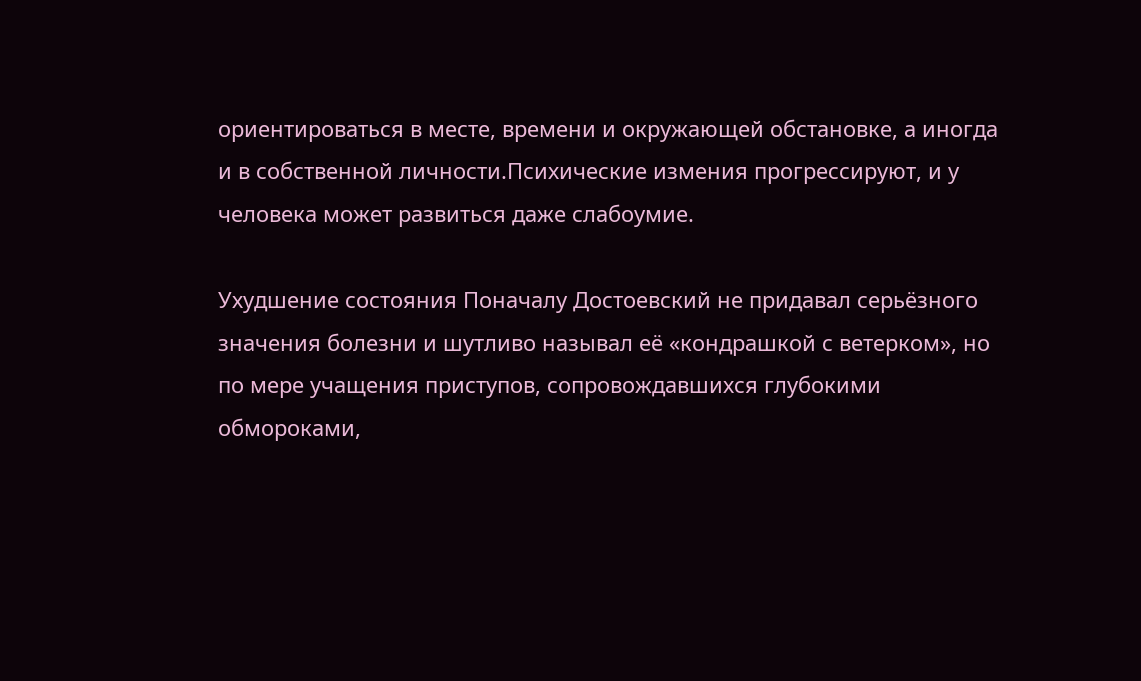ориентироваться в месте, времени и окружающей обстановке, а иногда и в собственной личности.Психические измения прогрессируют, и у человека может развиться даже слабоумие.

Ухудшение состояния Поначалу Достоевский не придавал серьёзного значения болезни и шутливо называл её «кондрашкой с ветерком», но по мере учащения приступов, сопровождавшихся глубокими обмороками,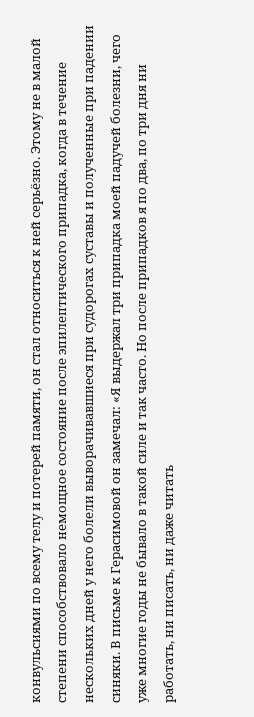конвульсиями по всему телу и потерей памяти, он стал относиться к ней серьёзно. Этому не в малой степени способствовало немощное состояние после эпилептического припадка, когда в течение нескольких дней у него болели выворачивавшиеся при судорогах суставы и полученные при падении синяки. В письме к Герасимовой он замечал: «Я выдержал три припадка моей падучей болезни, чего уже многие годы не бывало в такой силе и так часто. Но после припадков я по два, по три дня ни работать, ни писать, ни даже читать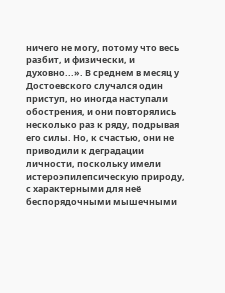ничего не могу, потому что весь разбит, и физически, и духовно...». В среднем в месяц у Достоевского случался один приступ, но иногда наступали обострения, и они повторялись несколько раз к ряду, подрывая его силы. Но, к счастью, они не приводили к деградации личности, поскольку имели истероэпилепсическую природу, с характерными для неё беспорядочными мышечными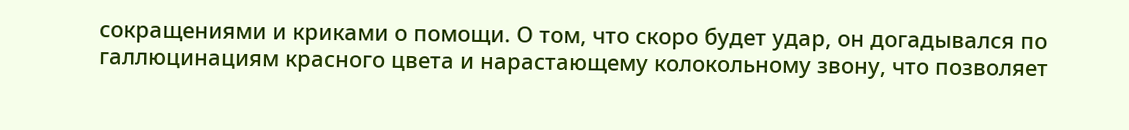сокращениями и криками о помощи. О том, что скоро будет удар, он догадывался по галлюцинациям красного цвета и нарастающему колокольному звону, что позволяет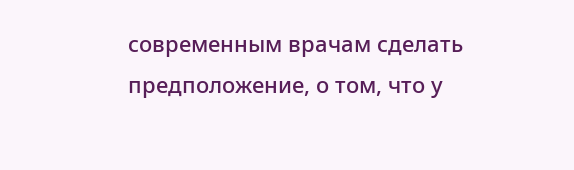современным врачам сделать предположение, о том, что у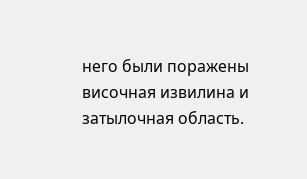него были поражены височная извилина и затылочная область.